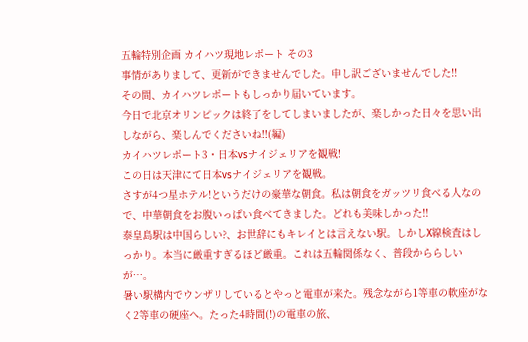五輪特別企画 カイハツ現地レポート その3
事情がありまして、更新ができませんでした。申し訳ございませんでした!!
その間、カイハツレポートもしっかり届いています。
今日で北京オリンピックは終了をしてしまいましたが、楽しかった日々を思い出しながら、楽しんでくださいね!!(編)
カイハツレポート3・日本vsナイジェリアを観戦!
この日は天津にて日本vsナイジェリアを観戦。
さすが4つ星ホテル!というだけの豪華な朝食。私は朝食をガッツリ食べる人なので、中華朝食をお腹いっぱい食べてきました。どれも美味しかった!!
泰皇島駅は中国らしい?、お世辞にもキレイとは言えない駅。しかしX線検査はしっかり。本当に厳重すぎるほど厳重。これは五輪関係なく、普段かららしいが…。
暑い駅構内でウンザリしているとやっと電車が来た。残念ながら1等車の軟座がなく2等車の硬座へ。たった4時間(!)の電車の旅、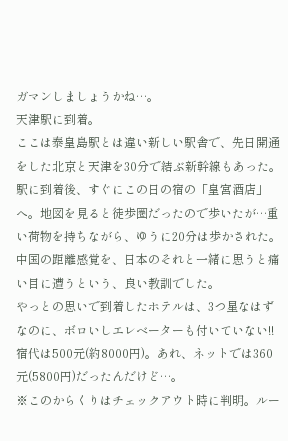ガマンしましょうかね…。
天津駅に到着。
ここは泰皇島駅とは違い新しい駅舎で、先日開通をした北京と天津を30分で結ぶ新幹線もあった。駅に到着後、すぐにこの日の宿の「皇宮酒店」へ。地図を見ると徒歩圏だったので歩いたが…重い荷物を持ちながら、ゆうに20分は歩かされた。中国の距離感覚を、日本のそれと一緒に思うと痛い目に遭うという、良い教訓でした。
やっとの思いで到着したホテルは、3つ星なはずなのに、ボロいしエレベーターも付いていない!!
宿代は500元(約8000円)。あれ、ネットでは360元(5800円)だったんだけど…。
※このからくりはチェックアウト時に判明。ルー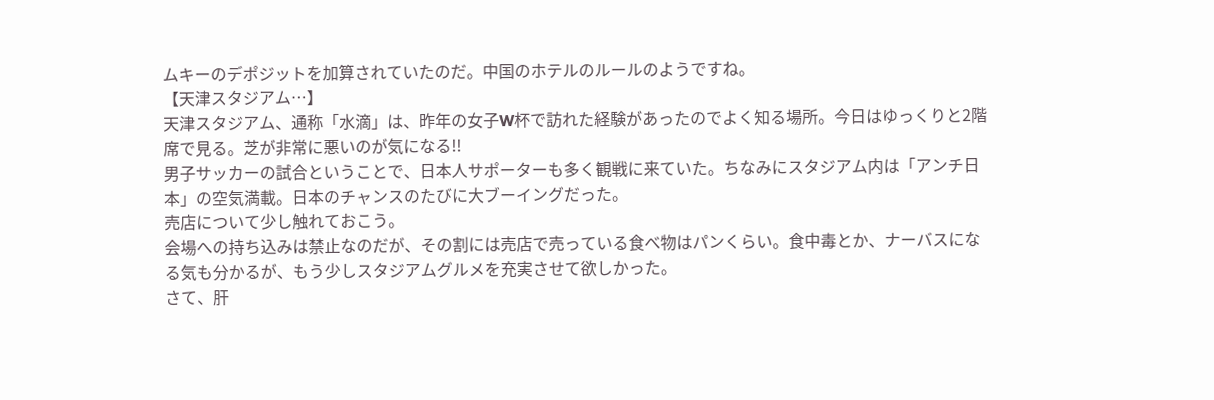ムキーのデポジットを加算されていたのだ。中国のホテルのルールのようですね。
【天津スタジアム…】
天津スタジアム、通称「水滴」は、昨年の女子W杯で訪れた経験があったのでよく知る場所。今日はゆっくりと2階席で見る。芝が非常に悪いのが気になる!!
男子サッカーの試合ということで、日本人サポーターも多く観戦に来ていた。ちなみにスタジアム内は「アンチ日本」の空気満載。日本のチャンスのたびに大ブーイングだった。
売店について少し触れておこう。
会場への持ち込みは禁止なのだが、その割には売店で売っている食べ物はパンくらい。食中毒とか、ナーバスになる気も分かるが、もう少しスタジアムグルメを充実させて欲しかった。
さて、肝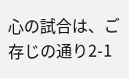心の試合は、ご存じの通り2-1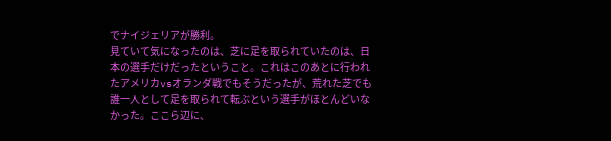でナイジェリアが勝利。
見ていて気になったのは、芝に足を取られていたのは、日本の選手だけだったということ。これはこのあとに行われたアメリカvsオランダ戦でもそうだったが、荒れた芝でも誰一人として足を取られて転ぶという選手がほとんどいなかった。ここら辺に、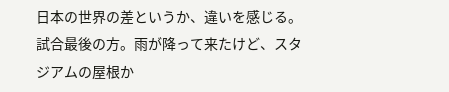日本の世界の差というか、違いを感じる。
試合最後の方。雨が降って来たけど、スタジアムの屋根か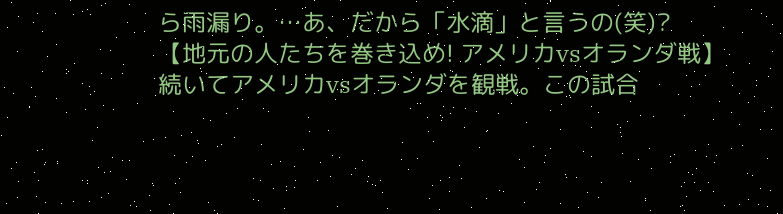ら雨漏り。…あ、だから「水滴」と言うの(笑)?
【地元の人たちを巻き込め! アメリカvsオランダ戦】
続いてアメリカvsオランダを観戦。この試合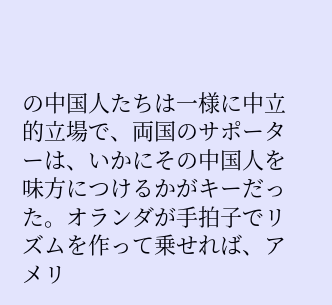の中国人たちは一様に中立的立場で、両国のサポーターは、いかにその中国人を味方につけるかがキーだった。オランダが手拍子でリズムを作って乗せれば、アメリ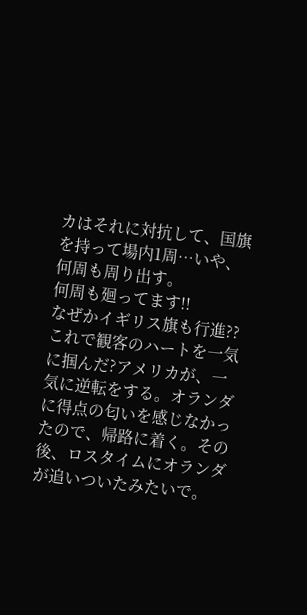カはそれに対抗して、国旗を持って場内1周…いや、何周も周り出す。
何周も廻ってます!!
なぜかイギリス旗も行進??
これで観客のハートを一気に掴んだ?アメリカが、一気に逆転をする。オランダに得点の匂いを感じなかったので、帰路に着く。その後、ロスタイムにオランダが追いついたみたいで。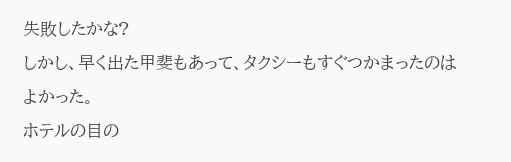失敗したかな?
しかし、早く出た甲斐もあって、タクシーもすぐつかまったのはよかった。
ホテルの目の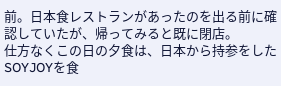前。日本食レストランがあったのを出る前に確認していたが、帰ってみると既に閉店。
仕方なくこの日の夕食は、日本から持参をしたSOYJOYを食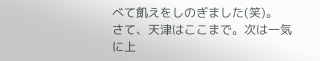べて飢えをしのぎました(笑)。
さて、天津はここまで。次は一気に上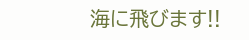海に飛びます!!